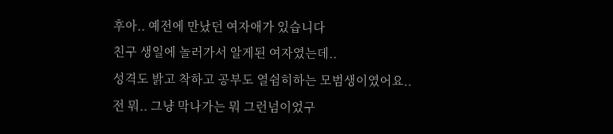후아.. 예전에 만났던 여자애가 있습니다
친구 생일에 놀러가서 알게된 여자였는데..
성격도 밝고 착하고 공부도 열쉼히하는 모범생이였어요..
전 뭐.. 그냥 막나가는 뭐 그런넘이었구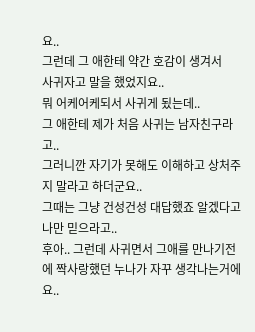요..
그런데 그 애한테 약간 호감이 생겨서
사귀자고 말을 했었지요..
뭐 어케어케되서 사귀게 됬는데..
그 애한테 제가 처음 사귀는 남자친구라고..
그러니깐 자기가 못해도 이해하고 상처주지 말라고 하더군요..
그때는 그냥 건성건성 대답했죠 알겠다고 나만 믿으라고..
후아.. 그런데 사귀면서 그애를 만나기전에 짝사랑했던 누나가 자꾸 생각나는거에요..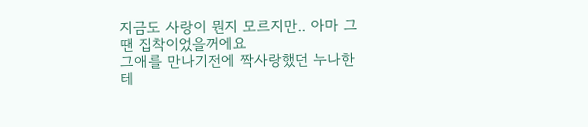지금도 사랑이 뭔지 모르지만.. 아마 그땐 집착이었을꺼에요
그애를 만나기전에 짝사랑했던 누나한테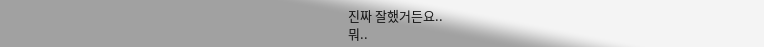진짜 잘했거든요..
뭐..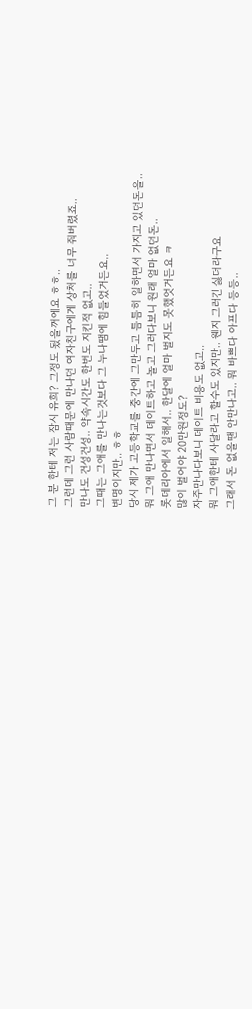그 분 한테 저는 잠시 유희? 그정도 됬을꺼에요 ㅎㅎ..
그런데 그런 사람때문에 만나던 여자친구에게 상처를 너무 줘버렸죠..
만나도 건성건성.. 약속시간도 한번도 지킨적 없고..
그때는 그애를 만나는것보다 그 누나땜에 힘들었거든요..
변명이지만.. ㅎㅎ
당시 제가 고등학교를 중간에 그만두고 틈틈히 일하면서 가지고 있던돈을..
뭐 그애 만나면서 데이트하고 놀고 그러다보니 원래 얼마 없던돈..
롯데리아에서 일해서.. 한달에 얼마 벌지도 못했엇거든요 ㅋ
많이 벌어야 20만원정도?
자주만나다보니 데이트 비용도 없고..
뭐 그애한테 사달라고 할수도 있지만.. 웬지 그러긴 싫더라구요
그래서 돈 없을땐 안만나고.. 뭐 바쁘다 아프다 등등..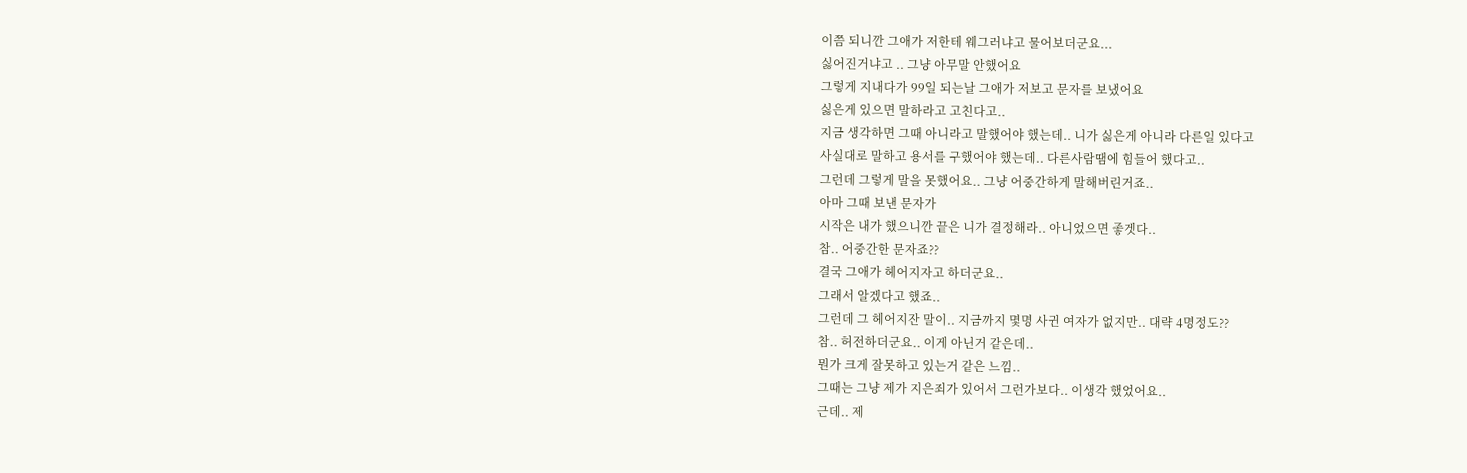이쯤 되니깐 그애가 저한테 웨그러냐고 물어보더군요...
싫어진거냐고 .. 그냥 아무말 안했어요
그렇게 지내다가 99일 되는날 그애가 저보고 문자를 보냈어요
싫은게 있으면 말하라고 고친다고..
지금 생각하면 그때 아니라고 말했어야 했는데.. 니가 싫은게 아니라 다른일 있다고
사실대로 말하고 용서를 구했어야 했는데.. 다른사람땜에 힘들어 했다고..
그런데 그렇게 말을 못했어요.. 그냥 어중간하게 말해버린거죠..
아마 그때 보낸 문자가
시작은 내가 했으니깐 끝은 니가 결정해라.. 아니었으면 좋겟다..
참.. 어중간한 문자죠??
결국 그애가 헤어지자고 하더군요..
그래서 알겠다고 했죠..
그런데 그 헤어지잔 말이.. 지금까지 몇명 사귄 여자가 없지만.. 대략 4명정도??
참.. 허전하더군요.. 이게 아닌거 같은데..
뭔가 크게 잘못하고 있는거 같은 느낌..
그때는 그냥 제가 지은죄가 있어서 그런가보다.. 이생각 했었어요..
근데.. 제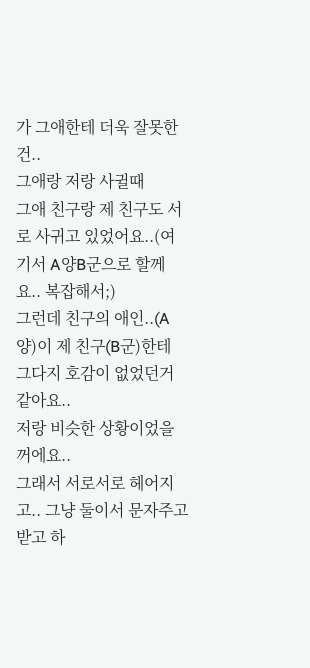가 그애한테 더욱 잘못한건..
그애랑 저랑 사귈때
그애 친구랑 제 친구도 서로 사귀고 있었어요..(여기서 A양B군으로 할께요.. 복잡해서;)
그런데 친구의 애인..(A양)이 제 친구(B군)한테 그다지 호감이 없었던거 같아요..
저랑 비슷한 상황이었을꺼에요..
그래서 서로서로 헤어지고.. 그냥 둘이서 문자주고받고 하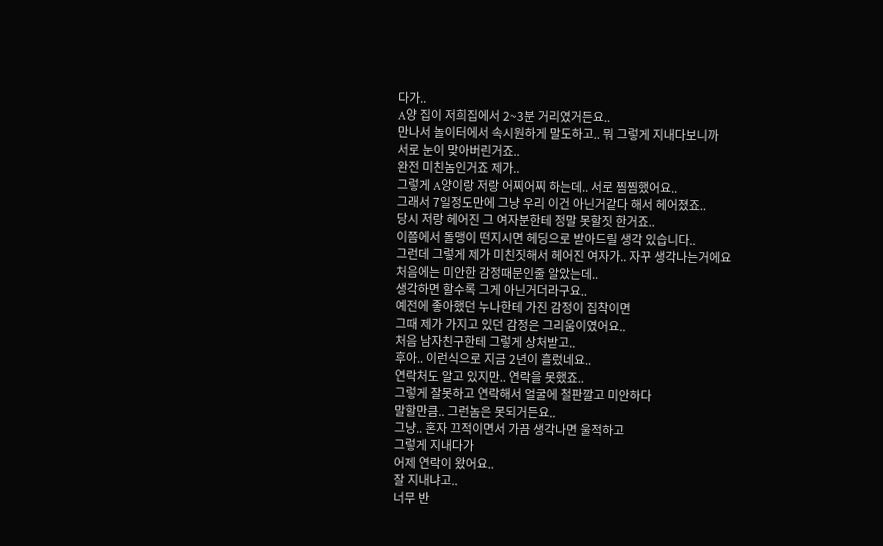다가..
A양 집이 저희집에서 2~3분 거리였거든요..
만나서 놀이터에서 속시원하게 말도하고.. 뭐 그렇게 지내다보니까
서로 눈이 맞아버린거죠..
완전 미친놈인거죠 제가..
그렇게 A양이랑 저랑 어찌어찌 하는데.. 서로 찜찜했어요..
그래서 7일정도만에 그냥 우리 이건 아닌거같다 해서 헤어졌죠..
당시 저랑 헤어진 그 여자분한테 정말 못할짓 한거죠..
이쯤에서 돌맹이 떤지시면 헤딩으로 받아드릴 생각 있습니다..
그런데 그렇게 제가 미친짓해서 헤어진 여자가.. 자꾸 생각나는거에요
처음에는 미안한 감정때문인줄 알았는데..
생각하면 할수록 그게 아닌거더라구요..
예전에 좋아했던 누나한테 가진 감정이 집착이면
그때 제가 가지고 있던 감정은 그리움이였어요..
처음 남자친구한테 그렇게 상처받고..
후아.. 이런식으로 지금 2년이 흘렀네요..
연락처도 알고 있지만.. 연락을 못했죠..
그렇게 잘못하고 연락해서 얼굴에 철판깔고 미안하다
말할만큼.. 그런놈은 못되거든요..
그냥.. 혼자 끄적이면서 가끔 생각나면 울적하고
그렇게 지내다가
어제 연락이 왔어요..
잘 지내냐고..
너무 반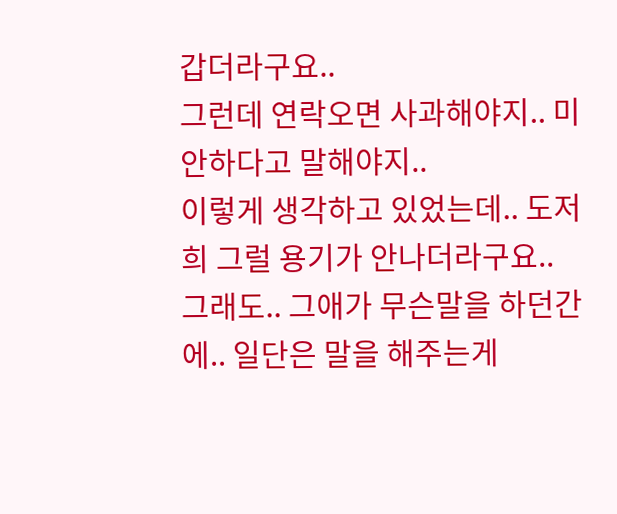갑더라구요..
그런데 연락오면 사과해야지.. 미안하다고 말해야지..
이렇게 생각하고 있었는데.. 도저희 그럴 용기가 안나더라구요..
그래도.. 그애가 무슨말을 하던간에.. 일단은 말을 해주는게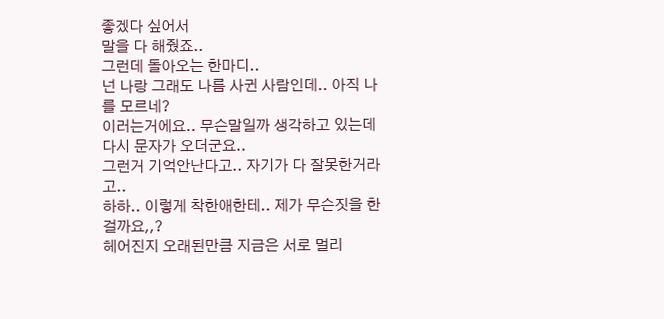좋겠다 싶어서
말을 다 해줬죠..
그런데 돌아오는 한마디..
넌 나랑 그래도 나름 사귄 사람인데.. 아직 나를 모르네?
이러는거에요.. 무슨말일까 생각하고 있는데
다시 문자가 오더군요..
그런거 기억안난다고.. 자기가 다 잘못한거라고..
하하.. 이렇게 착한애한테.. 제가 무슨짓을 한걸까요,,?
헤어진지 오래된만큼 지금은 서로 멀리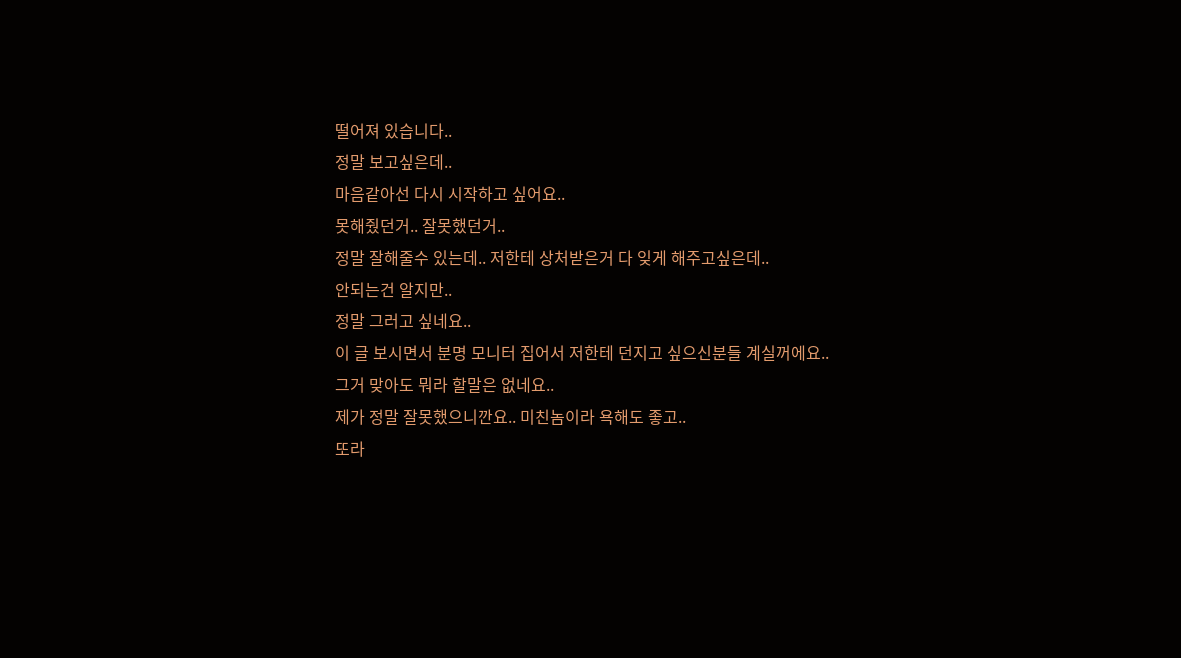떨어져 있습니다..
정말 보고싶은데..
마음같아선 다시 시작하고 싶어요..
못해줬던거.. 잘못했던거..
정말 잘해줄수 있는데.. 저한테 상처받은거 다 잊게 해주고싶은데..
안되는건 알지만..
정말 그러고 싶네요..
이 글 보시면서 분명 모니터 집어서 저한테 던지고 싶으신분들 계실꺼에요..
그거 맞아도 뭐라 할말은 없네요..
제가 정말 잘못했으니깐요.. 미친놈이라 욕해도 좋고..
또라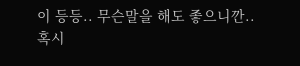이 등등.. 무슨말을 해도 좋으니깐..
혹시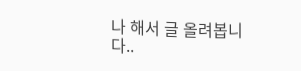나 해서 글 올려봅니다..